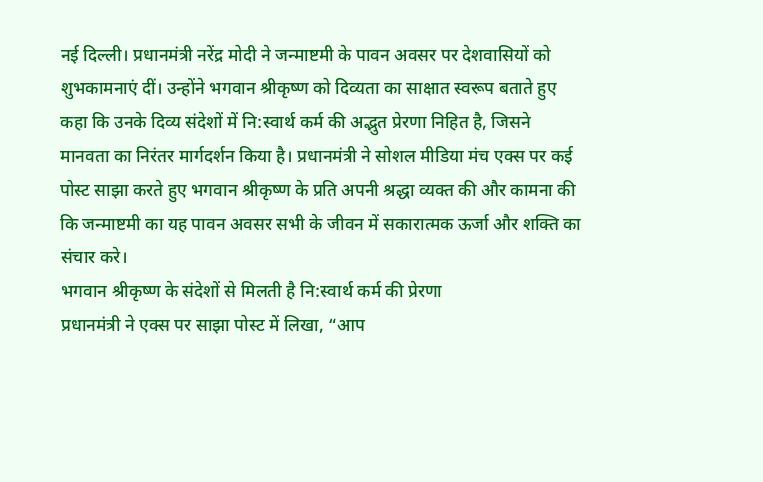नई दिल्ली। प्रधानमंत्री नरेंद्र मोदी ने जन्माष्टमी के पावन अवसर पर देशवासियों को शुभकामनाएं दीं। उन्होंने भगवान श्रीकृष्ण को दिव्यता का साक्षात स्वरूप बताते हुए कहा कि उनके दिव्य संदेशों में नि:स्वार्थ कर्म की अद्भुत प्रेरणा निहित है, जिसने मानवता का निरंतर मार्गदर्शन किया है। प्रधानमंत्री ने सोशल मीडिया मंच एक्स पर कई पोस्ट साझा करते हुए भगवान श्रीकृष्ण के प्रति अपनी श्रद्धा व्यक्त की और कामना की कि जन्माष्टमी का यह पावन अवसर सभी के जीवन में सकारात्मक ऊर्जा और शक्ति का संचार करे।
भगवान श्रीकृष्ण के संदेशों से मिलती है नि:स्वार्थ कर्म की प्रेरणा
प्रधानमंत्री ने एक्स पर साझा पोस्ट में लिखा, “आप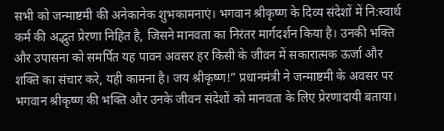सभी को जन्माष्टमी की अनेकानेक शुभकामनाएं। भगवान श्रीकृष्ण के दिव्य संदेशों में नि:स्वार्थ कर्म की अद्भुत प्रेरणा निहित है, जिसने मानवता का निरंतर मार्गदर्शन किया है। उनकी भक्ति और उपासना को समर्पित यह पावन अवसर हर किसी के जीवन में सकारात्मक ऊर्जा और शक्ति का संचार करे, यही कामना है। जय श्रीकृष्ण!” प्रधानमंत्री ने जन्माष्टमी के अवसर पर भगवान श्रीकृष्ण की भक्ति और उनके जीवन संदेशों को मानवता के लिए प्रेरणादायी बताया।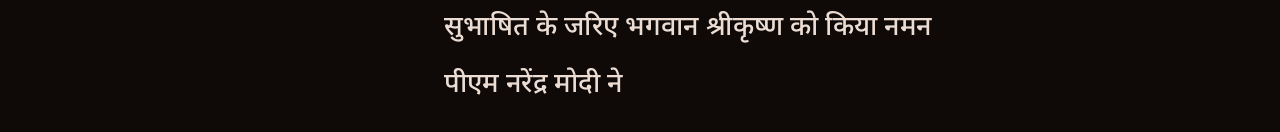सुभाषित के जरिए भगवान श्रीकृष्ण को किया नमन
पीएम नरेंद्र मोदी ने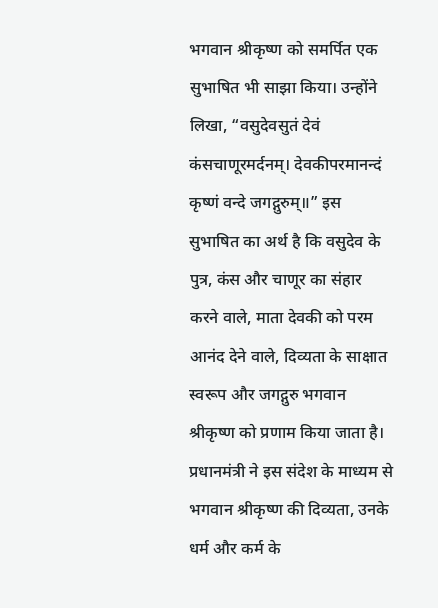भगवान श्रीकृष्ण को समर्पित एक सुभाषित भी साझा किया। उन्होंने लिखा, “वसुदेवसुतं देवं कंसचाणूरमर्दनम्। देवकीपरमानन्दं कृष्णं वन्दे जगद्गुरुम्॥” इस सुभाषित का अर्थ है कि वसुदेव के पुत्र, कंस और चाणूर का संहार करने वाले, माता देवकी को परम आनंद देने वाले, दिव्यता के साक्षात स्वरूप और जगद्गुरु भगवान श्रीकृष्ण को प्रणाम किया जाता है। प्रधानमंत्री ने इस संदेश के माध्यम से भगवान श्रीकृष्ण की दिव्यता, उनके धर्म और कर्म के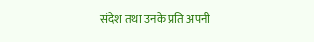संदेश तथा उनके प्रति अपनी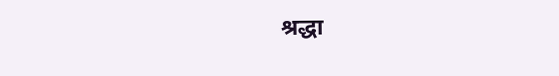श्रद्धा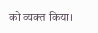को व्यक्त किया।